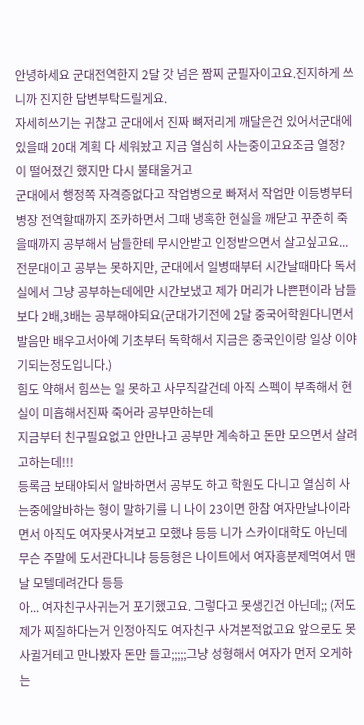안녕하세요 군대전역한지 2달 갓 넘은 짬찌 군필자이고요.진지하게 쓰니까 진지한 답변부탁드릴게요.
자세히쓰기는 귀찮고 군대에서 진짜 뼈저리게 깨달은건 있어서군대에 있을때 20대 계획 다 세워놨고 지금 열심히 사는중이고요조금 열정?이 떨어졌긴 했지만 다시 불태울거고
군대에서 행정쪽 자격증없다고 작업병으로 빠져서 작업만 이등병부터 병장 전역할때까지 조카하면서 그때 냉혹한 현실을 깨닫고 꾸준히 죽을때까지 공부해서 남들한테 무시안받고 인정받으면서 살고싶고요...
전문대이고 공부는 못하지만, 군대에서 일병때부터 시간날때마다 독서실에서 그냥 공부하는데에만 시간보냈고 제가 머리가 나쁜편이라 남들보다 2배,3배는 공부해야되요(군대가기전에 2달 중국어학원다니면서 발음만 배우고서아예 기초부터 독학해서 지금은 중국인이랑 일상 이야기되는정도입니다.)
힘도 약해서 힘쓰는 일 못하고 사무직갈건데 아직 스펙이 부족해서 현실이 미흡해서진짜 죽어라 공부만하는데
지금부터 친구필요없고 안만나고 공부만 계속하고 돈만 모으면서 살려고하는데!!!
등록금 보태야되서 알바하면서 공부도 하고 학원도 다니고 열심히 사는중에알바하는 형이 말하기를 니 나이 23이면 한참 여자만날나이라면서 아직도 여자못사겨보고 모했냐 등등 니가 스카이대학도 아닌데 무슨 주말에 도서관다니냐 등등형은 나이트에서 여자흥분제먹여서 맨날 모텔데려간다 등등
아... 여자친구사귀는거 포기했고요. 그렇다고 못생긴건 아닌데;; (저도 제가 찌질하다는거 인정아직도 여자친구 사겨본적없고요 앞으로도 못사귈거테고 만나봤자 돈만 들고;;;;;그냥 성형해서 여자가 먼저 오게하는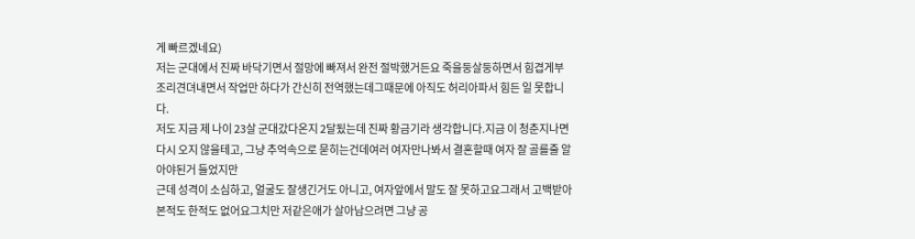게 빠르겠네요)
저는 군대에서 진짜 바닥기면서 절망에 빠져서 완전 절박했거든요 죽을둥살둥하면서 힘겹게부조리견뎌내면서 작업만 하다가 간신히 전역했는데그때문에 아직도 허리아파서 힘든 일 못합니다.
저도 지금 제 나이 23살 군대갔다온지 2달됬는데 진짜 황금기라 생각합니다.지금 이 청춘지나면 다시 오지 않을테고, 그냥 추억속으로 묻히는건데여러 여자만나봐서 결혼할때 여자 잘 골를줄 알아야된거 들었지만
근데 성격이 소심하고, 얼굴도 잘생긴거도 아니고, 여자앞에서 말도 잘 못하고요그래서 고백받아본적도 한적도 없어요그치만 저같은애가 살아남으려면 그냥 공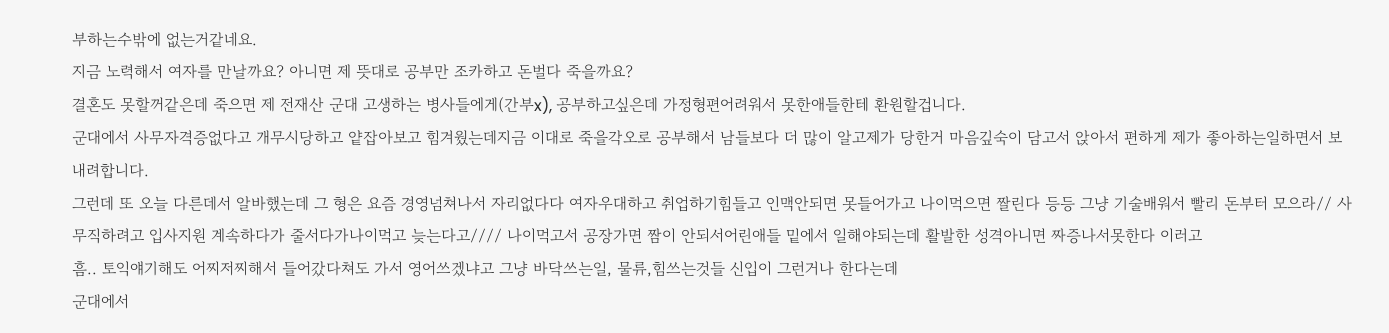부하는수밖에 없는거같네요.
지금 노력해서 여자를 만날까요? 아니면 제 뜻대로 공부만 조카하고 돈벌다 죽을까요?
결혼도 못할꺼같은데 죽으면 제 전재산 군대 고생하는 병사들에게(간부x), 공부하고싶은데 가정형편어려워서 못한애들한테 환원할겁니다.
군대에서 사무자격증없다고 개무시당하고 얕잡아보고 힘겨웠는데지금 이대로 죽을각오로 공부해서 남들보다 더 많이 알고제가 당한거 마음깊숙이 담고서 앉아서 편하게 제가 좋아하는일하면서 보내려합니다.
그런데 또 오늘 다른데서 알바했는데 그 형은 요즘 경영넘쳐나서 자리없다다 여자우대하고 취업하기힘들고 인맥안되면 못들어가고 나이먹으면 짤린다 등등 그냥 기술배워서 빨리 돈부터 모으라// 사무직하려고 입사지원 계속하다가 줄서다가나이먹고 늦는다고//// 나이먹고서 공장가면 짬이 안되서어린애들 밑에서 일해야되는데 활발한 성격아니면 짜증나서못한다 이러고
흠.. 토익얘기해도 어찌저찌해서 들어갔다쳐도 가서 영어쓰겠냐고 그냥 바닥쓰는일, 물류,힘쓰는것들 신입이 그런거나 한다는데
군대에서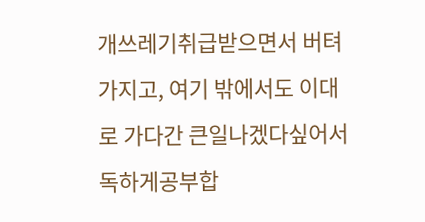개쓰레기취급받으면서 버텨가지고, 여기 밖에서도 이대로 가다간 큰일나겠다싶어서독하게공부합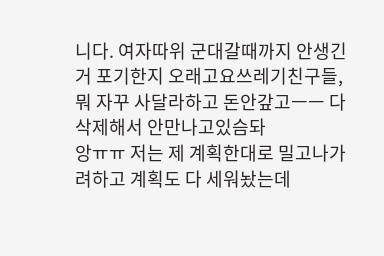니다. 여자따위 군대갈때까지 안생긴거 포기한지 오래고요쓰레기친구들, 뭐 자꾸 사달라하고 돈안갚고ㅡㅡ 다 삭제해서 안만나고있슴돠
앙ㅠㅠ 저는 제 계획한대로 밀고나가려하고 계획도 다 세워놨는데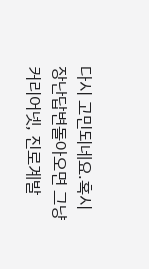다시 고민되네요.혹시 장난답변돌아오면 그냥 커리어넷, 진로계발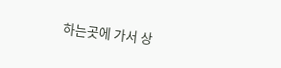하는곳에 가서 상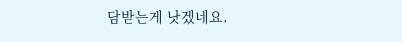담받는게 낫겠네요.